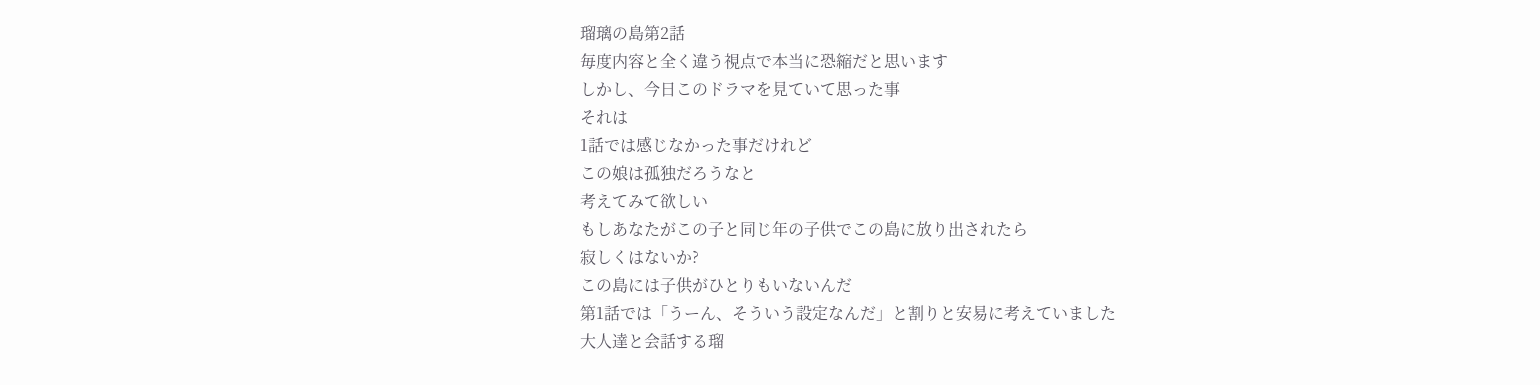瑠璃の島第2話
毎度内容と全く違う視点で本当に恐縮だと思います
しかし、今日このドラマを見ていて思った事
それは
1話では感じなかった事だけれど
この娘は孤独だろうなと
考えてみて欲しい
もしあなたがこの子と同じ年の子供でこの島に放り出されたら
寂しくはないか?
この島には子供がひとりもいないんだ
第1話では「うーん、そういう設定なんだ」と割りと安易に考えていました
大人達と会話する瑠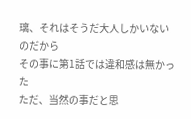璃、それはそうだ大人しかいないのだから
その事に第1話では違和感は無かった
ただ、当然の事だと思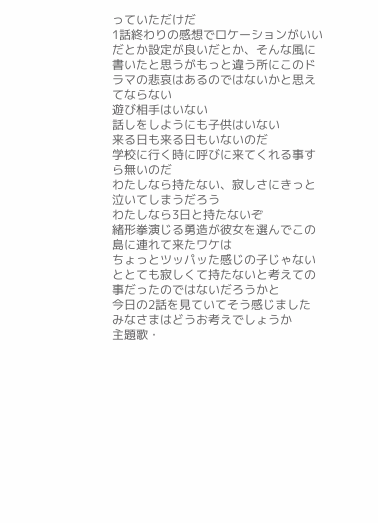っていただけだ
1話終わりの感想でロケーションがいいだとか設定が良いだとか、そんな風に書いたと思うがもっと違う所にこのドラマの悲哀はあるのではないかと思えてならない
遊び相手はいない
話しをしようにも子供はいない
来る日も来る日もいないのだ
学校に行く時に呼びに来てくれる事すら無いのだ
わたしなら持たない、寂しさにきっと泣いてしまうだろう
わたしなら3日と持たないぞ
緒形拳演じる勇造が彼女を選んでこの島に連れて来たワケは
ちょっとツッパッた感じの子じゃないととても寂しくて持たないと考えての事だったのではないだろうかと
今日の2話を見ていてそう感じました
みなさまはどうお考えでしょうか
主題歌・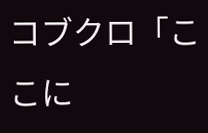コブクロ「ここに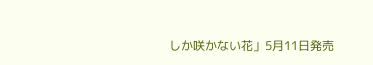しか咲かない花」5月11日発売